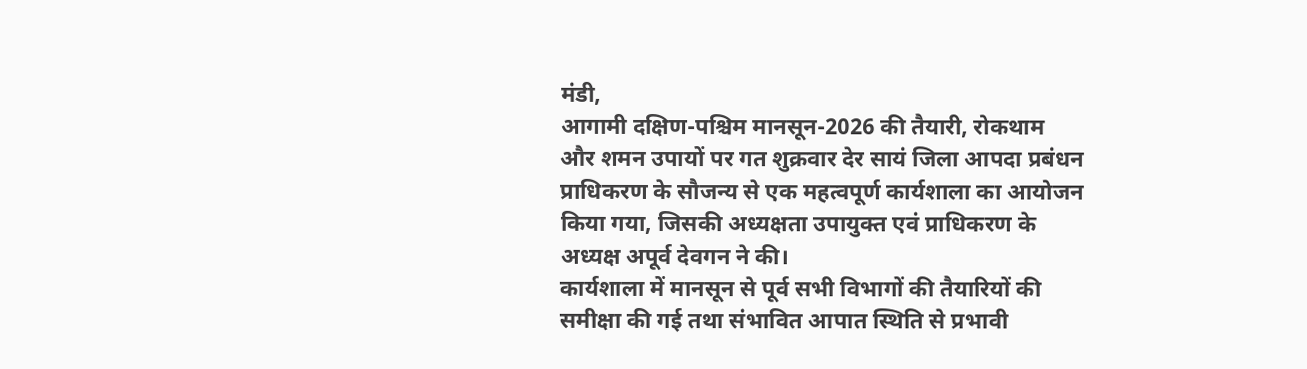मंडी,
आगामी दक्षिण-पश्चिम मानसून-2026 की तैयारी, रोकथाम और शमन उपायों पर गत शुक्रवार देर सायं जिला आपदा प्रबंधन प्राधिकरण के सौजन्य से एक महत्वपूर्ण कार्यशाला का आयोजन किया गया, जिसकी अध्यक्षता उपायुक्त एवं प्राधिकरण के अध्यक्ष अपूर्व देवगन ने की।
कार्यशाला में मानसून से पूर्व सभी विभागों की तैयारियों की समीक्षा की गई तथा संभावित आपात स्थिति से प्रभावी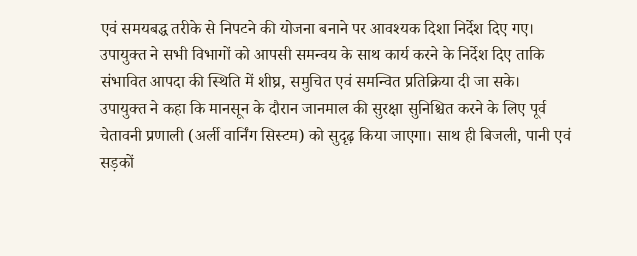एवं समयबद्ध तरीके से निपटने की योजना बनाने पर आवश्यक दिशा निर्देश दिए गए। उपायुक्त ने सभी विभागों को आपसी समन्वय के साथ कार्य करने के निर्देश दिए ताकि संभावित आपदा की स्थिति में शीघ्र, समुचित एवं समन्वित प्रतिक्रिया दी जा सके।
उपायुक्त ने कहा कि मानसून के दौरान जानमाल की सुरक्षा सुनिश्चित करने के लिए पूर्व चेतावनी प्रणाली (अर्ली वार्निंग सिस्टम) को सुदृढ़ किया जाएगा। साथ ही बिजली, पानी एवं सड़कों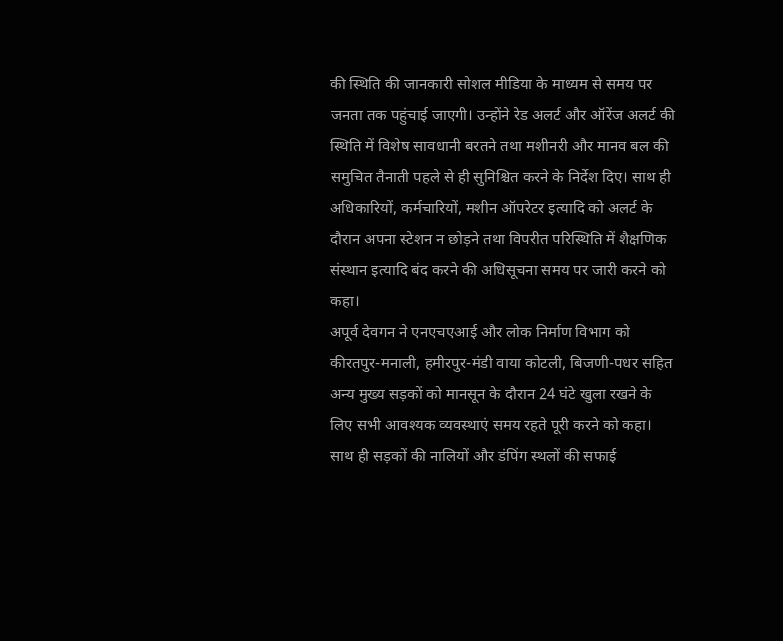की स्थिति की जानकारी सोशल मीडिया के माध्यम से समय पर जनता तक पहुंचाई जाएगी। उन्होंने रेड अलर्ट और ऑरेंज अलर्ट की स्थिति में विशेष सावधानी बरतने तथा मशीनरी और मानव बल की समुचित तैनाती पहले से ही सुनिश्चित करने के निर्देश दिए। साथ ही अधिकारियों, कर्मचारियों, मशीन ऑपरेटर इत्यादि को अलर्ट के दौरान अपना स्टेशन न छोड़ने तथा विपरीत परिस्थिति में शैक्षणिक संस्थान इत्यादि बंद करने की अधिसूचना समय पर जारी करने को कहा।
अपूर्व देवगन ने एनएचएआई और लोक निर्माण विभाग को कीरतपुर-मनाली, हमीरपुर-मंडी वाया कोटली, बिजणी-पधर सहित अन्य मुख्य सड़कों को मानसून के दौरान 24 घंटे खुला रखने के लिए सभी आवश्यक व्यवस्थाएं समय रहते पूरी करने को कहा। साथ ही सड़कों की नालियों और डंपिंग स्थलों की सफाई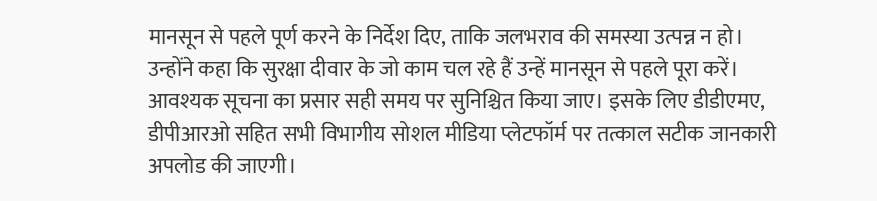मानसून से पहले पूर्ण करने के निर्देश दिए, ताकि जलभराव की समस्या उत्पन्न न हो। उन्होंने कहा कि सुरक्षा दीवार के जो काम चल रहे हैं उन्हें मानसून से पहले पूरा करें। आवश्यक सूचना का प्रसार सही समय पर सुनिश्चित किया जाए। इसके लिए डीडीएमए, डीपीआरओ सहित सभी विभागीय सोशल मीडिया प्लेटफॉर्म पर तत्काल सटीक जानकारी अपलोड की जाएगी।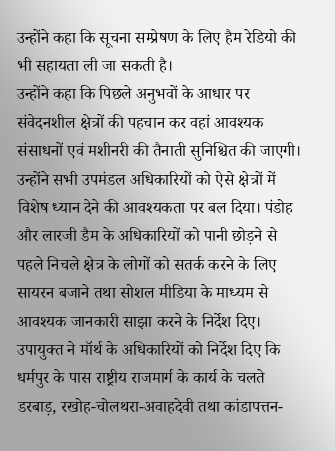उन्होंने कहा कि सूचना सम्प्रेषण के लिए हैम रेडियो की भी सहायता ली जा सकती है।
उन्होंने कहा कि पिछले अनुभवों के आधार पर संवेदनशील क्षेत्रों की पहचान कर वहां आवश्यक संसाधनों एवं मशीनरी की तैनाती सुनिश्चित की जाएगी। उन्होंने सभी उपमंडल अधिकारियों को ऐसे क्षेत्रों में विशेष ध्यान देने की आवश्यकता पर बल दिया। पंडोह और लारजी डैम के अधिकारियों को पानी छोड़ने से पहले निचले क्षेत्र के लोगों को सतर्क करने के लिए सायरन बजाने तथा सोशल मीडिया के माध्यम से आवश्यक जानकारी साझा करने के निर्देश दिए।
उपायुक्त ने मॉर्थ के अधिकारियों को निर्देश दिए कि धर्मपुर के पास राष्ट्रीय राजमार्ग के कार्य के चलते डरबाड़, रखोह-चोलथरा-अवाहदेवी तथा कांडापत्तन-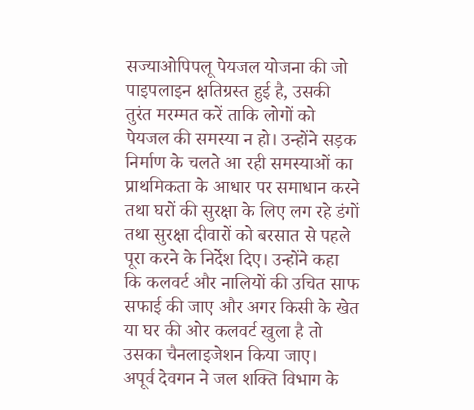सज्याओपिपलू पेयजल योजना की जो पाइपलाइन क्षतिग्रस्त हुई है, उसकी तुरंत मरम्मत करें ताकि लोगों को पेयजल की समस्या न हो। उन्होंने सड़क निर्माण के चलते आ रही समस्याओं का प्राथमिकता के आधार पर समाधान करने तथा घरों की सुरक्षा के लिए लग रहे डंगों तथा सुरक्षा दीवारों को बरसात से पहले पूरा करने के निर्देश दिए। उन्होंने कहा कि कलवर्ट और नालियों की उचित साफ सफाई की जाए और अगर किसी के खेत या घर की ओर कलवर्ट खुला है तो उसका चैनलाइजेशन किया जाए।
अपूर्व देवगन ने जल शक्ति विभाग के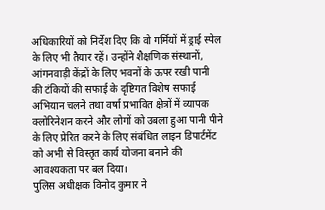अधिकारियों को निर्देश दिए कि वो गर्मियों में ड्राई स्पेल के लिए भी तैयार रहें। उन्होंने शैक्षणिक संस्थानों, आंगनवाड़ी केंद्रों के लिए भवनों के ऊपर रखी पानी की टंकियों की सफाई के दृष्टिगत विशेष सफाई अभियान चलने तथा वर्षा प्रभावित क्षेत्रों में व्यापक क्लोरिनेशन करने और लोगों को उबला हुआ पानी पीने के लिए प्रेरित करने के लिए संबंधित लाइन डिपार्टमेंट को अभी से विस्तृत कार्य योजना बनाने की आवश्यकता पर बल दिया।
पुलिस अधीक्षक विनोद कुमार ने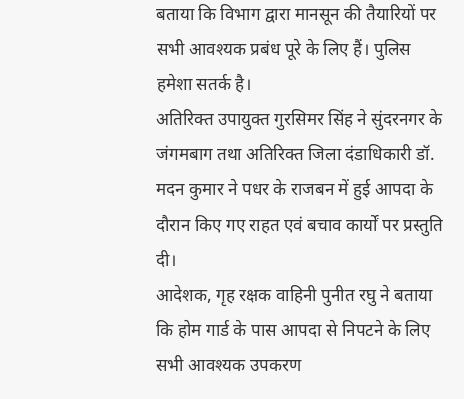बताया कि विभाग द्वारा मानसून की तैयारियों पर सभी आवश्यक प्रबंध पूरे के लिए हैं। पुलिस हमेशा सतर्क है।
अतिरिक्त उपायुक्त गुरसिमर सिंह ने सुंदरनगर के जंगमबाग तथा अतिरिक्त जिला दंडाधिकारी डॉ. मदन कुमार ने पधर के राजबन में हुई आपदा के दौरान किए गए राहत एवं बचाव कार्यों पर प्रस्तुति दी।
आदेशक, गृह रक्षक वाहिनी पुनीत रघु ने बताया कि होम गार्ड के पास आपदा से निपटने के लिए सभी आवश्यक उपकरण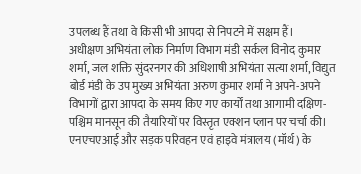उपलब्ध हैं तथा वे किसी भी आपदा से निपटने में सक्षम हैं।
अधीक्षण अभियंता लोक निर्माण विभाग मंडी सर्कल विनोद कुमार शर्मा, जल शक्ति सुंदरनगर की अधिशाषी अभियंता सत्या शर्मा, विद्युत बोर्ड मंडी के उप मुख्य अभियंता अरुण कुमार शर्मा ने अपने-अपने विभागों द्वारा आपदा के समय किए गए कार्यों तथा आगामी दक्षिण-पश्चिम मानसून की तैयारियों पर विस्तृत एक्शन प्लान पर चर्चा की।
एनएचएआई और सड़क परिवहन एवं हाइवे मंत्रालय (मॉर्थ) के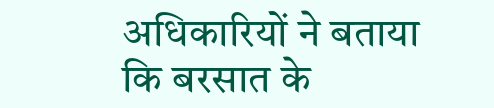अधिकारियों ने बताया कि बरसात के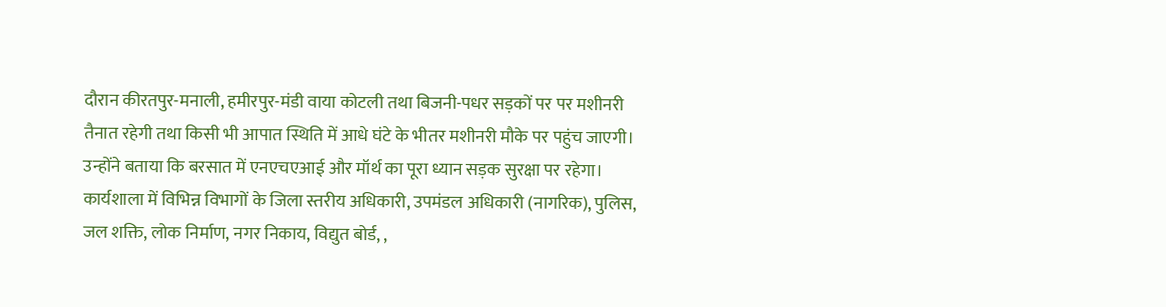दौरान कीरतपुर-मनाली, हमीरपुर-मंडी वाया कोटली तथा बिजनी-पधर सड़कों पर पर मशीनरी तैनात रहेगी तथा किसी भी आपात स्थिति में आधे घंटे के भीतर मशीनरी मौके पर पहुंच जाएगी। उन्होंने बताया कि बरसात में एनएचएआई और मॉर्थ का पूरा ध्यान सड़क सुरक्षा पर रहेगा।
कार्यशाला में विभिन्न विभागों के जिला स्तरीय अधिकारी, उपमंडल अधिकारी (नागरिक), पुलिस, जल शक्ति, लोक निर्माण, नगर निकाय, विद्युत बोर्ड, ,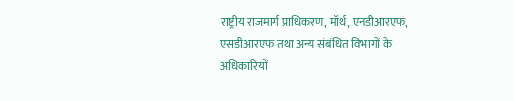राष्ट्रीय राजमार्ग प्राधिकरण, मॉर्थ, एनडीआरएफ, एसडीआरएफ तथा अन्य संबंधित विभागों के अधिकारियों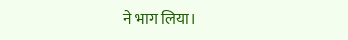ने भाग लिया।